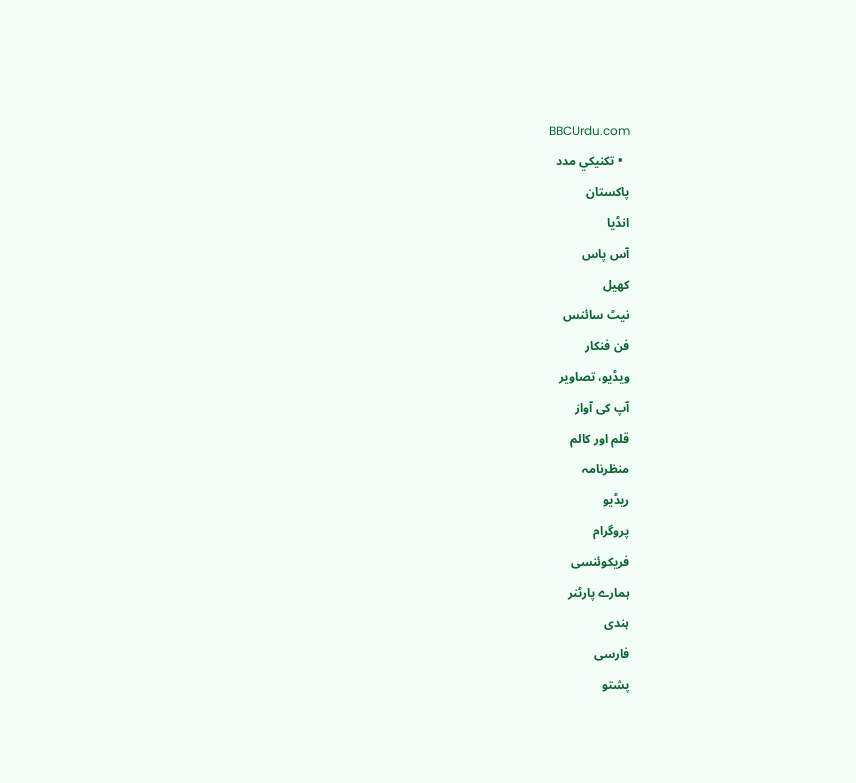BBCUrdu.com
  • تکنيکي مدد
پاکستان
انڈیا
آس پاس
کھیل
نیٹ سائنس
فن فنکار
ویڈیو، تصاویر
آپ کی آواز
قلم اور کالم
منظرنامہ
ریڈیو
پروگرام
فریکوئنسی
ہمارے پارٹنر
ہندی
فارسی
پشتو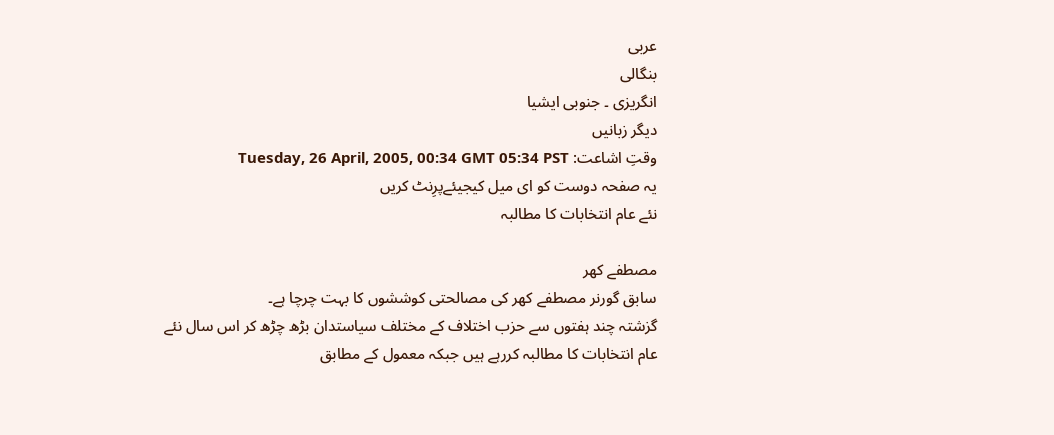عربی
بنگالی
انگریزی ۔ جنوبی ایشیا
دیگر زبانیں
وقتِ اشاعت: Tuesday, 26 April, 2005, 00:34 GMT 05:34 PST
یہ صفحہ دوست کو ای میل کیجیئےپرِنٹ کریں
نئے عام انتخابات کا مطالبہ

مصطفے کھر
سابق گورنر مصطفے کھر کی مصالحتی کوششوں کا بہت چرچا ہے۔
گزشتہ چند ہفتوں سے حزب اختلاف کے مختلف سیاستدان بڑھ چڑھ کر اس سال نئے عام انتخابات کا مطالبہ کررہے ہیں جبکہ معمول کے مطابق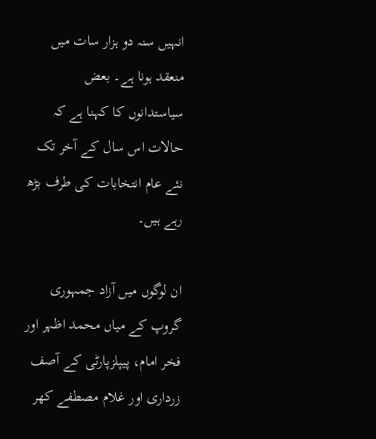انہیں سنہ دو ہزار سات میں منعقد ہونا ہے۔ بعض سیاستدانوں کا کہنا ہے کہ حالات اس سال کے آخر تک نئے عام انتخابات کی طرف بڑھ رہے ہیں۔

ان لوگوں میں آزاد جمہوری گروپ کے میاں محمد اظہر اور فخر امام، پیپلزپارٹی کے آصف زرداری اور غلام مصطفے کھر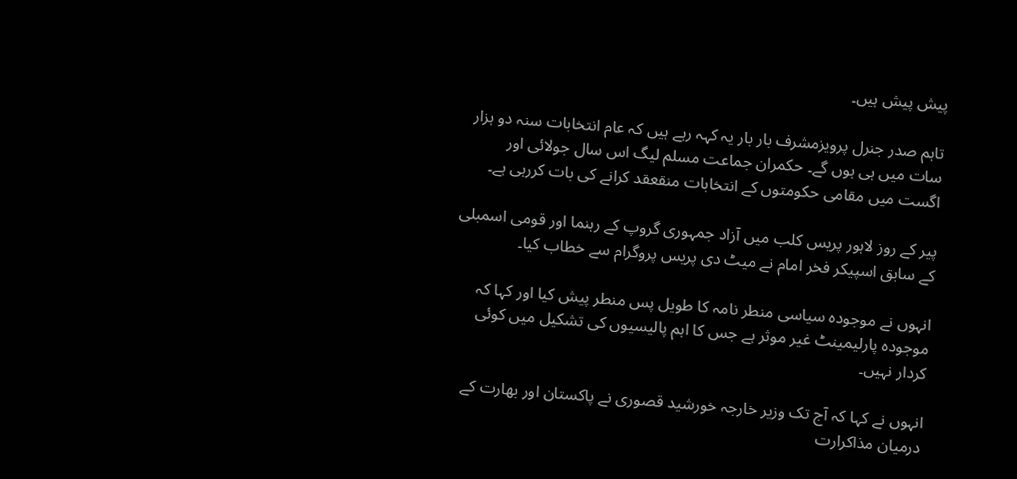پیش پیش ہیں۔

تاہم صدر جنرل پرویزمشرف بار بار یہ کہہ رہے ہیں کہ عام انتخابات سنہ دو ہزار سات میں ہی ہوں گے۔ حکمران جماعت مسلم لیگ اس سال جولائی اور اگست میں مقامی حکومتوں کے انتخابات منقعقد کرانے کی بات کررہی ہے۔

پیر کے روز لاہور پریس کلب میں آزاد جمہوری گروپ کے رہنما اور قومی اسمبلی کے سابق اسپیکر فخر امام نے میٹ دی پریس پروگرام سے خطاب کیا۔

انہوں نے موجودہ سیاسی منطر نامہ کا طویل پس منطر پیش کیا اور کہا کہ موجودہ پارلیمینٹ غیر موثر ہے جس کا اہم پالیسیوں کی تشکیل میں کوئی کردار نہیں۔

انہوں نے کہا کہ آج تک وزیر خارجہ خورشید قصوری نے پاکستان اور بھارت کے درمیان مذاکرارت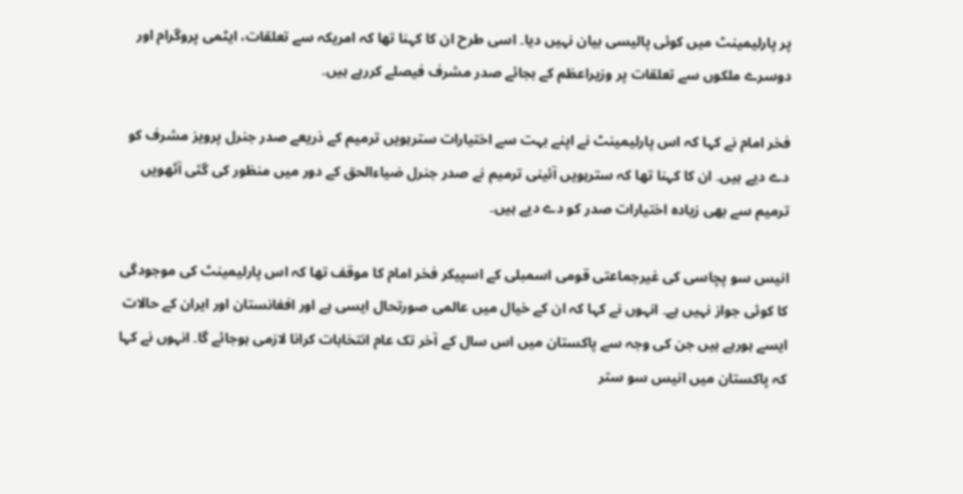پر پارلیمینٹ میں کوئی پالیسی بیان نہیں دیا۔ اسی طرح ان کا کہنا تھا کہ امریکہ سے تعلقات، ایٹمی پروگرام اور دوسرے ملکوں سے تعلقات پر وزیراعظم کے بجائے صدر مشرف فیصلے کررہے ہیں۔

فخر امام نے کہا کہ اس پارلیمینٹ نے اپنے بہت سے اختیارات سترہویں ترمیم کے ذریعے صدر جنرل پرویز مشرف کو دے دیے ہیں۔ ان کا کہنا تھا کہ سترہویں آئینی ترمیم نے صدر جنرل ضیاءالحق کے دور میں منظور کی گئی آٹھویں ترمیم سے بھی زیادہ اختیارات صدر کو دے دیے ہیں۔

انیس سو پچاسی کی غیرجماعتی قومی اسمبلی کے اسپیکر فخر امام کا موقف تھا کہ اس پارلیمینٹ کی موجودگی کا کوئی جواز نہیں ہے۔ انہوں نے کہا کہ ان کے خیال میں عالمی صورتحال ایسی ہے اور افغانستان اور ایران کے حالات ایسے ہورہے ہیں جن کی وجہ سے پاکستان میں اس سال کے آخر تک عام انتخابات کرانا لازمی ہوجائے گا۔ انہوں نے کہا کہ پاکستان میں انیس سو ستر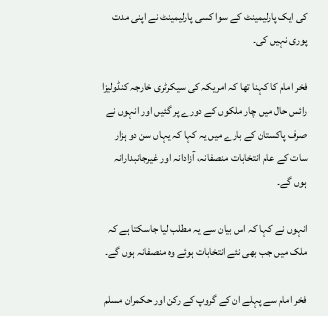کی ایک پارلیمینٹ کے سوا کسی پارلیمینٹ نے اپنی مدت پوری نہیں کی۔

فخر امام کا کہنا تھا کہ امریکہ کی سیکرٹری خارجہ کنڈولیزا رائس حال میں چار ملکوں کے دورے پر گئیں اور انہوں نے صرف پاکستان کے بارے میں یہ کہا کہ یہاں سن دو ہزار سات کے عام انتخابات منصفانہ، آزادانہ اور غیرجانبدارانہ ہوں گے۔

انہوں نے کہا کہ اس بیان سے یہ مطلب لیا جاسکتا ہے کہ ملک میں جب بھی نئے انتخابات ہوئے وہ منصفانہ ہوں گے۔

فخر امام سے پہلے ان کے گروپ کے رکن اور حکمران مسلم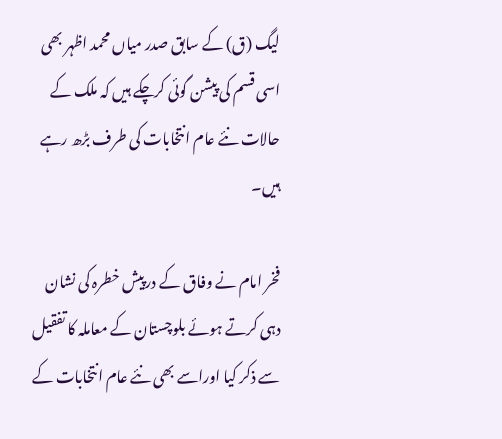لیگ (ق) کے سابق صدر میاں محمد اظہر بھی اسی قسم کی پیشن گوئی کرچکے ہیں کہ ملک کے حالات نئے عام انتخابات کی طرف بڑھ رہے ہیں۔

فخر امام نے وفاق کے درپیش خطرہ کی نشان دہی کرتے ہوئے بلوچستان کے معاملہ کا تفقیل سے ذکر کیا اوراسے بھی نئے عام انتخابات کے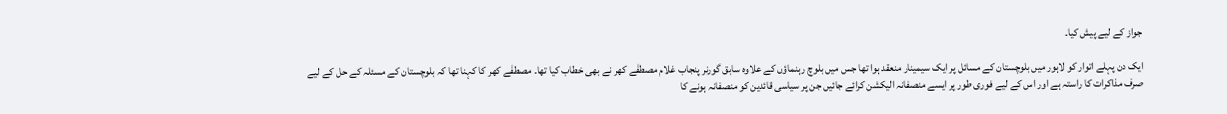جواز کے لیے پیش کیا۔

ایک دن پہلے اتوار کو لاہور میں بلوچستان کے مسائل پر ایک سیمینار منعقد ہوا تھا جس میں بلوچ رہنماؤں کے علاوہ سابق گورنر پنجاب غلام مصطفٰے کھر نے بھی خطاب کیا تھا۔ مصطفٰے کھر کا کہنا تھا کہ بلوچستان کے مسئلہ کے حل کے لیے صرف مذاکرات کا راستہ ہے اور اس کے لیے فوری طور پر ایسے منصفانہ الیکشن کرائے جائیں جن پر سیاسی قائدین کو منصفانہ ہونے کا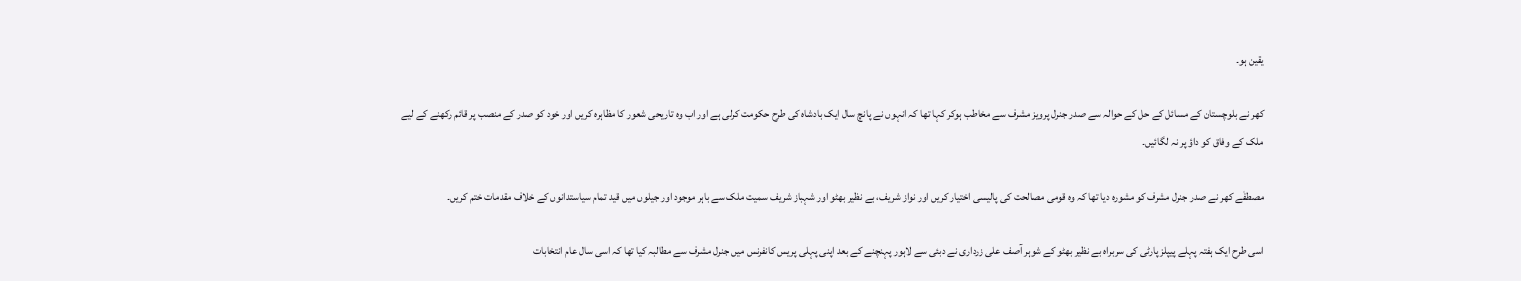یقین ہو۔

کھر نے بلوچستان کے مسائل کے حل کے حوالہ سے صدر جنرل پرویز مشرف سے مخاطب ہوکر کہا تھا کہ انہوں نے پانچ سال ایک بادشاہ کی طرح حکومت کرلی ہے اور اب وہ تاریحی شعور کا مظاہرہ کریں اور خود کو صدر کے منصب پر قائم رکھنے کے لیے ملک کے وفاق کو داؤ پر نہ لگائیں۔

مصطفٰے کھر نے صدر جنرل مشرف کو مشورہ دیا تھا کہ وہ قومی مصالحت کی پالیسی اختیار کریں اور نواز شریف، بے نظیر بھٹو اور شہباز شریف سمیت ملک سے باہر موجود اور جیلوں میں قید تمام سیاستدانوں کے خلاف مقدمات ختم کریں۔

اسی طرح ایک ہفتہ پہلے پیپلز پارٹی کی سربراہ بے نظیر بھٹو کے شوہر آصف علی زرداری نے دبئی سے لاہور پہنچنے کے بعد اپنی پہلی پریس کانفرنس میں جنرل مشرف سے مطالبہ کیا تھا کہ اسی سال عام انتخابات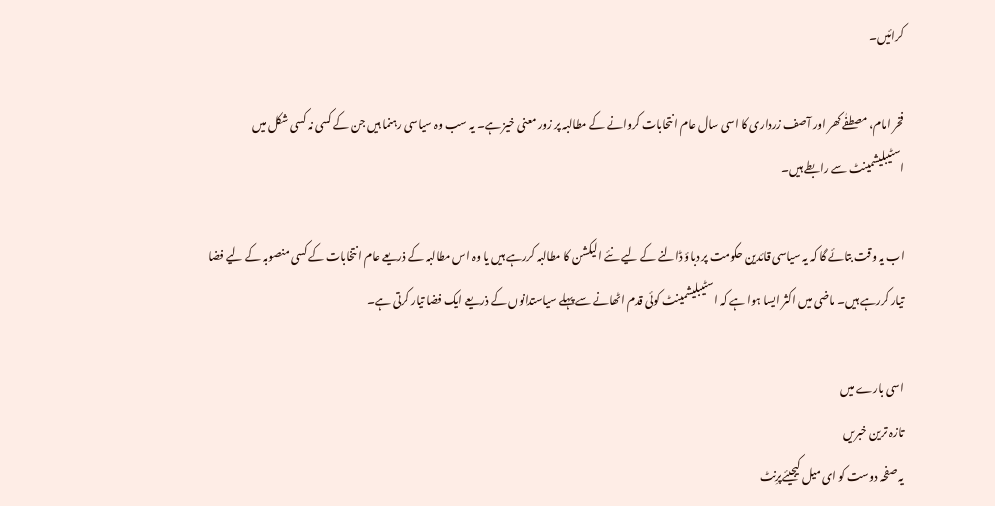کرائیں۔

فخر امام، مصطفٰے کھر اور آصف زرداری کا اسی سال عام انتحابات کروانے کے مطالبہ پر زور معنی خیز ہے۔ یہ سب وہ سیاسی رہنما ہیں جن کے کسی نہ کسی شکل میں اسٹیبلیشمینٹ سے رابطے ہیں۔

اب یہ وقت بتائے گا کہ یہ سیاسی قائدین حکومت پر دباؤ ڈالنے کے لیے نئے الیکشن کا مطالبہ کررہے ہیں یا وہ اس مطالبہ کے ذریعے عام انتخابات کے کسی منصوبہ کے لیے فضا تیار کررہے ہیں۔ ماضی میں اکثر ایسا ہوا ہے کہ اسٹیبلیشمینٹ کوئی قدم اٹھانے سے پہلے سیاستدانوں کے ذریعے ایک فضا تیار کرتی ہے۔

اسی بارے میں
تازہ ترین خبریں
یہ صفحہ دوست کو ای میل کیجیئےپرِنٹ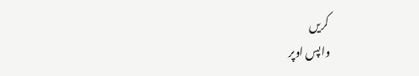کریں
واپس اوپر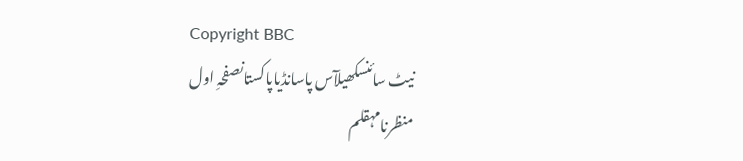Copyright BBC
نیٹ سائنسکھیلآس پاسانڈیاپاکستانصفحہِ اول
منظرنامہقلم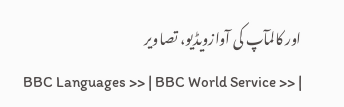اور کالمآپ کی آوازویڈیو، تصاویر
BBC Languages >> | BBC World Service >> |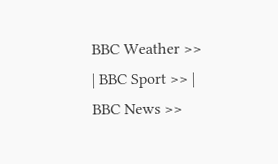BBC Weather >> | BBC Sport >> | BBC News >>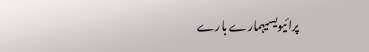پرائیویسیہمارے بارے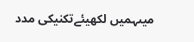میںہمیں لکھیئےتکنیکی مدد